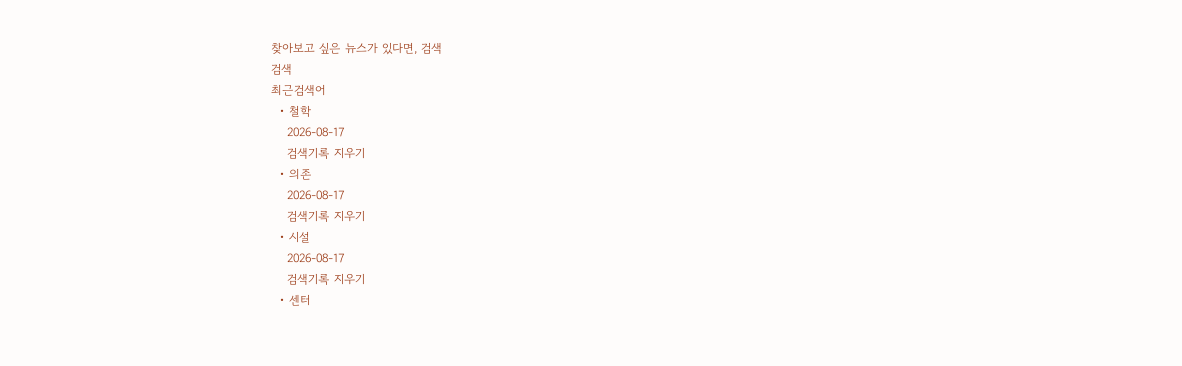찾아보고 싶은 뉴스가 있다면, 검색
검색
최근검색어
  • 철학
    2026-08-17
    검색기록 지우기
  • 의존
    2026-08-17
    검색기록 지우기
  • 시설
    2026-08-17
    검색기록 지우기
  • 센터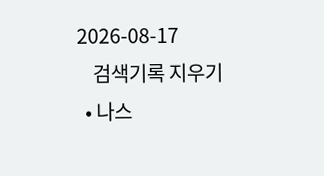2026-08-17
    검색기록 지우기
  • 나스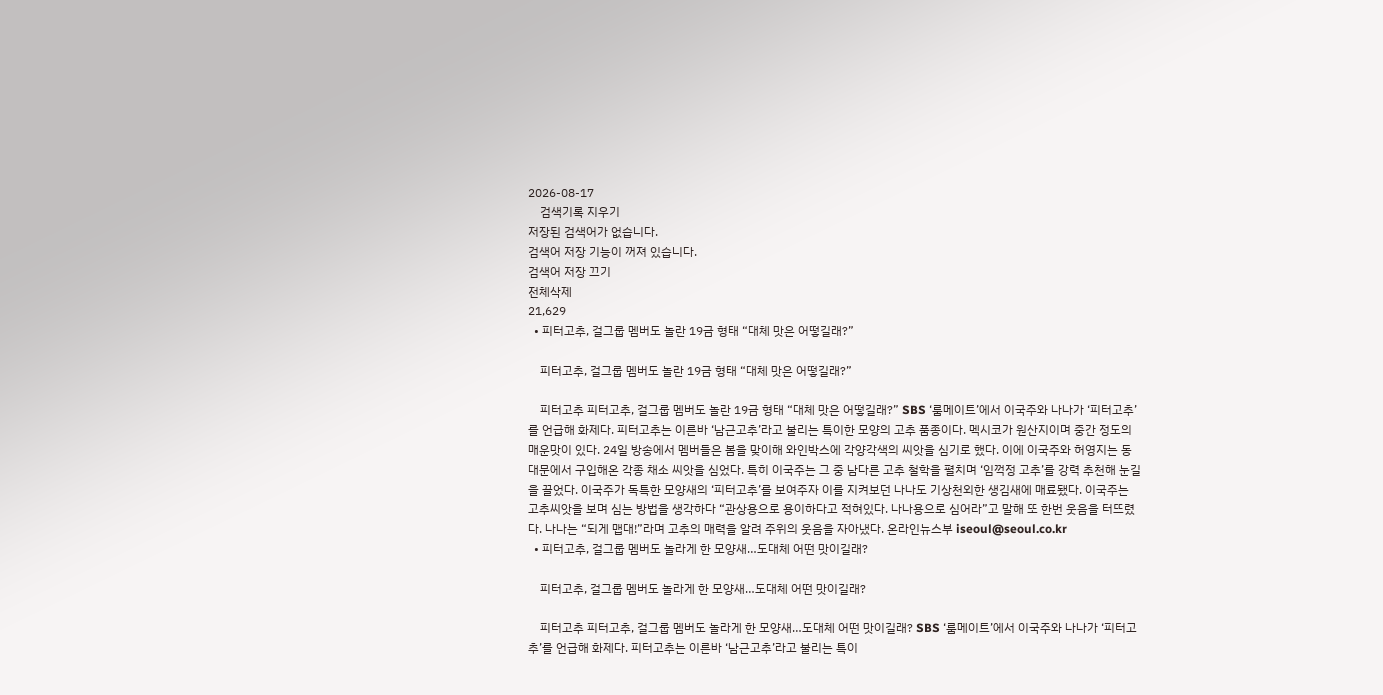2026-08-17
    검색기록 지우기
저장된 검색어가 없습니다.
검색어 저장 기능이 꺼져 있습니다.
검색어 저장 끄기
전체삭제
21,629
  • 피터고추, 걸그룹 멤버도 놀란 19금 형태 “대체 맛은 어떻길래?”

    피터고추, 걸그룹 멤버도 놀란 19금 형태 “대체 맛은 어떻길래?”

    피터고추 피터고추, 걸그룹 멤버도 놀란 19금 형태 “대체 맛은 어떻길래?” SBS ‘룸메이트’에서 이국주와 나나가 ‘피터고추’를 언급해 화제다. 피터고추는 이른바 ‘남근고추’라고 불리는 특이한 모양의 고추 품종이다. 멕시코가 원산지이며 중간 정도의 매운맛이 있다. 24일 방송에서 멤버들은 봄을 맞이해 와인박스에 각양각색의 씨앗을 심기로 했다. 이에 이국주와 허영지는 동대문에서 구입해온 각종 채소 씨앗을 심었다. 특히 이국주는 그 중 남다른 고추 철학을 펼치며 ‘임꺽정 고추’를 강력 추천해 눈길을 끌었다. 이국주가 독특한 모양새의 ‘피터고추’를 보여주자 이를 지켜보던 나나도 기상천외한 생김새에 매료됐다. 이국주는 고추씨앗을 보며 심는 방법을 생각하다 “관상용으로 용이하다고 적혀있다. 나나용으로 심어라”고 말해 또 한번 웃음을 터뜨렸다. 나나는 “되게 맵대!”라며 고추의 매력을 알려 주위의 웃음을 자아냈다. 온라인뉴스부 iseoul@seoul.co.kr
  • 피터고추, 걸그룹 멤버도 놀라게 한 모양새…도대체 어떤 맛이길래?

    피터고추, 걸그룹 멤버도 놀라게 한 모양새…도대체 어떤 맛이길래?

    피터고추 피터고추, 걸그룹 멤버도 놀라게 한 모양새…도대체 어떤 맛이길래? SBS ‘룸메이트’에서 이국주와 나나가 ‘피터고추’를 언급해 화제다. 피터고추는 이른바 ‘남근고추’라고 불리는 특이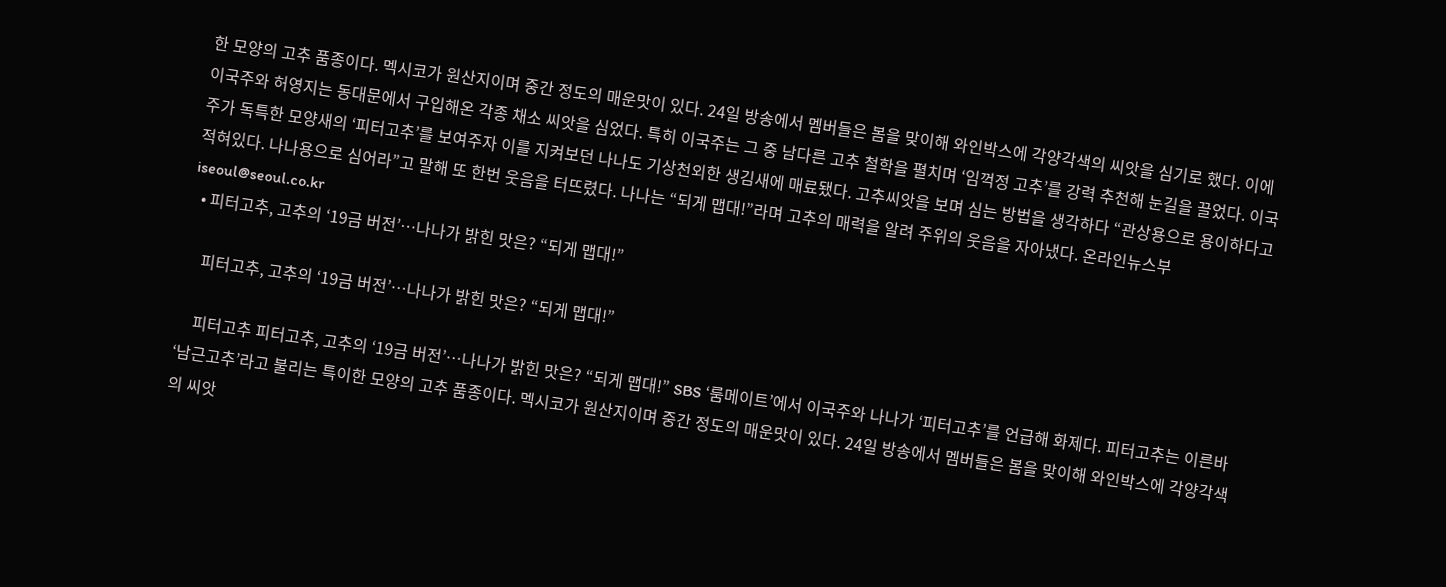한 모양의 고추 품종이다. 멕시코가 원산지이며 중간 정도의 매운맛이 있다. 24일 방송에서 멤버들은 봄을 맞이해 와인박스에 각양각색의 씨앗을 심기로 했다. 이에 이국주와 허영지는 동대문에서 구입해온 각종 채소 씨앗을 심었다. 특히 이국주는 그 중 남다른 고추 철학을 펼치며 ‘임꺽정 고추’를 강력 추천해 눈길을 끌었다. 이국주가 독특한 모양새의 ‘피터고추’를 보여주자 이를 지켜보던 나나도 기상천외한 생김새에 매료됐다. 고추씨앗을 보며 심는 방법을 생각하다 “관상용으로 용이하다고 적혀있다. 나나용으로 심어라”고 말해 또 한번 웃음을 터뜨렸다. 나나는 “되게 맵대!”라며 고추의 매력을 알려 주위의 웃음을 자아냈다. 온라인뉴스부 iseoul@seoul.co.kr
  • 피터고추, 고추의 ‘19금 버전’…나나가 밝힌 맛은? “되게 맵대!”

    피터고추, 고추의 ‘19금 버전’…나나가 밝힌 맛은? “되게 맵대!”

    피터고추 피터고추, 고추의 ‘19금 버전’…나나가 밝힌 맛은? “되게 맵대!” SBS ‘룸메이트’에서 이국주와 나나가 ‘피터고추’를 언급해 화제다. 피터고추는 이른바 ‘남근고추’라고 불리는 특이한 모양의 고추 품종이다. 멕시코가 원산지이며 중간 정도의 매운맛이 있다. 24일 방송에서 멤버들은 봄을 맞이해 와인박스에 각양각색의 씨앗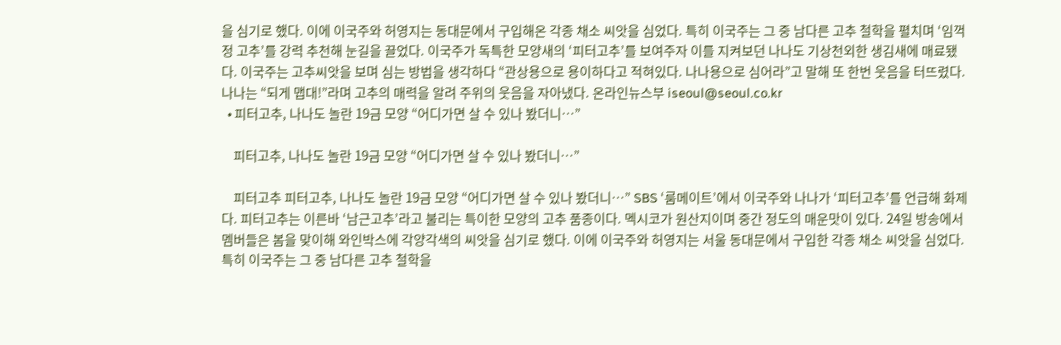을 심기로 했다. 이에 이국주와 허영지는 동대문에서 구입해온 각종 채소 씨앗을 심었다. 특히 이국주는 그 중 남다른 고추 철학을 펼치며 ‘임꺽정 고추’를 강력 추천해 눈길을 끌었다. 이국주가 독특한 모양새의 ‘피터고추’를 보여주자 이를 지켜보던 나나도 기상천외한 생김새에 매료됐다. 이국주는 고추씨앗을 보며 심는 방법을 생각하다 “관상용으로 용이하다고 적혀있다. 나나용으로 심어라”고 말해 또 한번 웃음을 터뜨렸다. 나나는 “되게 맵대!”라며 고추의 매력을 알려 주위의 웃음을 자아냈다. 온라인뉴스부 iseoul@seoul.co.kr
  • 피터고추, 나나도 놀란 19금 모양 “어디가면 살 수 있나 봤더니…”

    피터고추, 나나도 놀란 19금 모양 “어디가면 살 수 있나 봤더니…”

    피터고추 피터고추, 나나도 놀란 19금 모양 “어디가면 살 수 있나 봤더니…” SBS ‘룸메이트’에서 이국주와 나나가 ‘피터고추’를 언급해 화제다. 피터고추는 이른바 ‘남근고추’라고 불리는 특이한 모양의 고추 품종이다. 멕시코가 원산지이며 중간 정도의 매운맛이 있다. 24일 방송에서 멤버들은 봄을 맞이해 와인박스에 각양각색의 씨앗을 심기로 했다. 이에 이국주와 허영지는 서울 동대문에서 구입한 각종 채소 씨앗을 심었다. 특히 이국주는 그 중 남다른 고추 철학을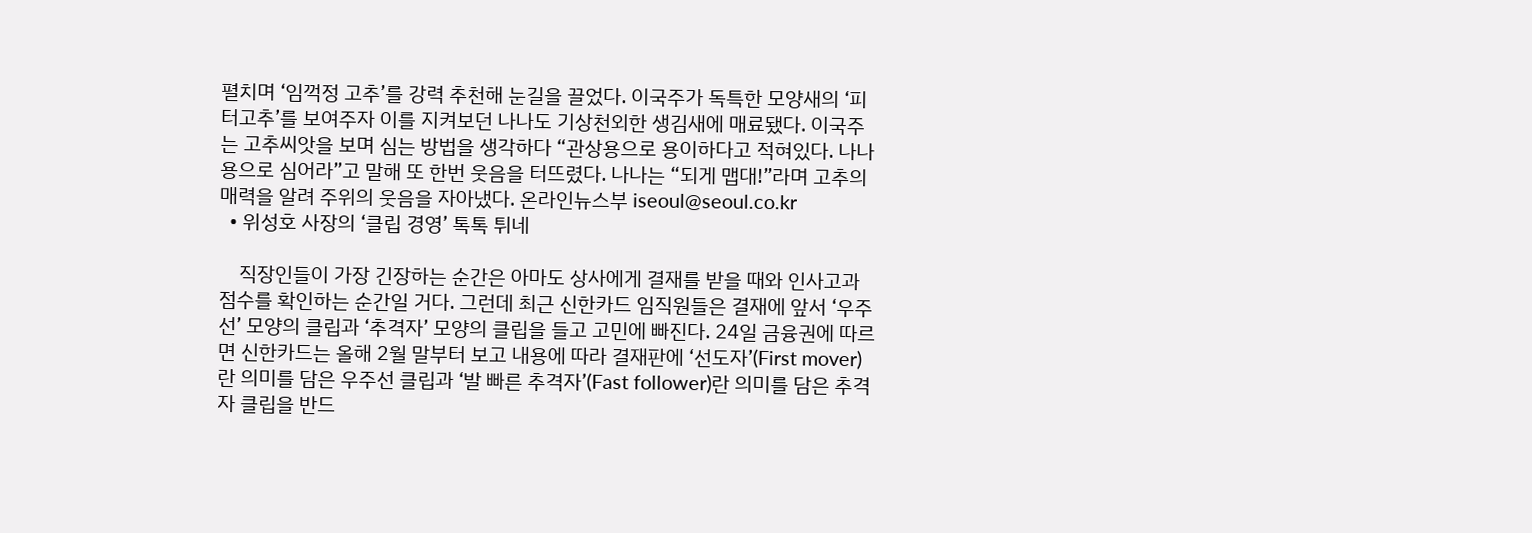펼치며 ‘임꺽정 고추’를 강력 추천해 눈길을 끌었다. 이국주가 독특한 모양새의 ‘피터고추’를 보여주자 이를 지켜보던 나나도 기상천외한 생김새에 매료됐다. 이국주는 고추씨앗을 보며 심는 방법을 생각하다 “관상용으로 용이하다고 적혀있다. 나나용으로 심어라”고 말해 또 한번 웃음을 터뜨렸다. 나나는 “되게 맵대!”라며 고추의 매력을 알려 주위의 웃음을 자아냈다. 온라인뉴스부 iseoul@seoul.co.kr
  • 위성호 사장의 ‘클립 경영’ 톡톡 튀네

    직장인들이 가장 긴장하는 순간은 아마도 상사에게 결재를 받을 때와 인사고과 점수를 확인하는 순간일 거다. 그런데 최근 신한카드 임직원들은 결재에 앞서 ‘우주선’ 모양의 클립과 ‘추격자’ 모양의 클립을 들고 고민에 빠진다. 24일 금융권에 따르면 신한카드는 올해 2월 말부터 보고 내용에 따라 결재판에 ‘선도자’(First mover)란 의미를 담은 우주선 클립과 ‘발 빠른 추격자’(Fast follower)란 의미를 담은 추격자 클립을 반드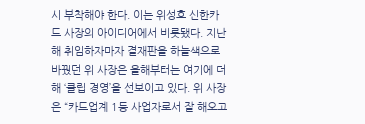시 부착해야 한다. 이는 위성호 신한카드 사장의 아이디어에서 비롯됐다. 지난해 취임하자마자 결재판을 하늘색으로 바꿨던 위 사장은 올해부터는 여기에 더해 ‘클립 경영’을 선보이고 있다. 위 사장은 “카드업계 1등 사업자로서 잘 해오고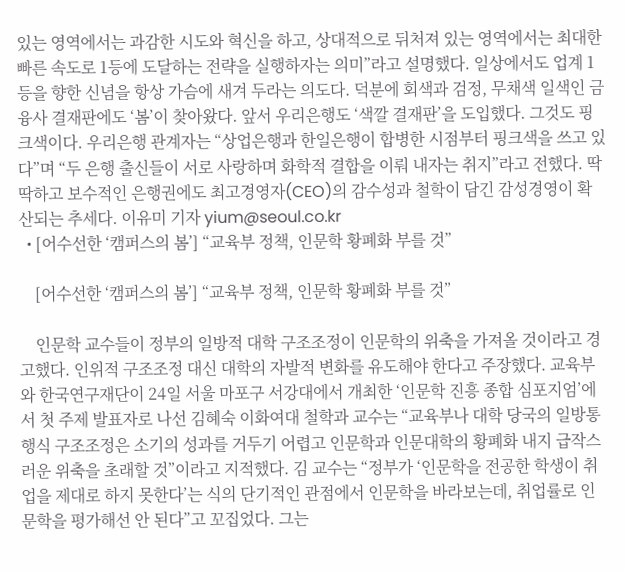있는 영역에서는 과감한 시도와 혁신을 하고, 상대적으로 뒤처져 있는 영역에서는 최대한 빠른 속도로 1등에 도달하는 전략을 실행하자는 의미”라고 설명했다. 일상에서도 업계 1등을 향한 신념을 항상 가슴에 새겨 두라는 의도다. 덕분에 회색과 검정, 무채색 일색인 금융사 결재판에도 ‘봄’이 찾아왔다. 앞서 우리은행도 ‘색깔 결재판’을 도입했다. 그것도 핑크색이다. 우리은행 관계자는 “상업은행과 한일은행이 합병한 시점부터 핑크색을 쓰고 있다”며 “두 은행 출신들이 서로 사랑하며 화학적 결합을 이뤄 내자는 취지”라고 전했다. 딱딱하고 보수적인 은행권에도 최고경영자(CEO)의 감수성과 철학이 담긴 감성경영이 확산되는 추세다. 이유미 기자 yium@seoul.co.kr
  • [어수선한 ‘캠퍼스의 봄’] “교육부 정책, 인문학 황폐화 부를 것”

    [어수선한 ‘캠퍼스의 봄’] “교육부 정책, 인문학 황폐화 부를 것”

    인문학 교수들이 정부의 일방적 대학 구조조정이 인문학의 위축을 가져올 것이라고 경고했다. 인위적 구조조정 대신 대학의 자발적 변화를 유도해야 한다고 주장했다. 교육부와 한국연구재단이 24일 서울 마포구 서강대에서 개최한 ‘인문학 진흥 종합 심포지엄’에서 첫 주제 발표자로 나선 김혜숙 이화여대 철학과 교수는 “교육부나 대학 당국의 일방통행식 구조조정은 소기의 성과를 거두기 어렵고 인문학과 인문대학의 황폐화 내지 급작스러운 위축을 초래할 것”이라고 지적했다. 김 교수는 “정부가 ‘인문학을 전공한 학생이 취업을 제대로 하지 못한다’는 식의 단기적인 관점에서 인문학을 바라보는데, 취업률로 인문학을 평가해선 안 된다”고 꼬집었다. 그는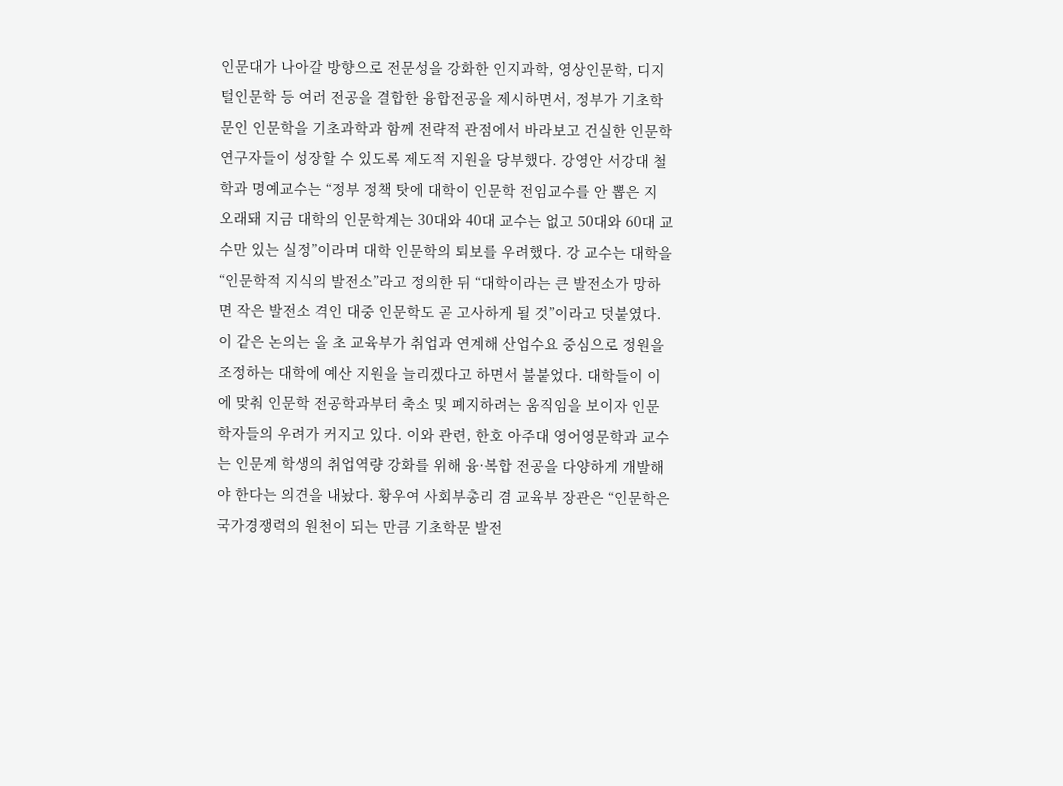인문대가 나아갈 방향으로 전문성을 강화한 인지과학, 영상인문학, 디지털인문학 등 여러 전공을 결합한 융합전공을 제시하면서, 정부가 기초학문인 인문학을 기초과학과 함께 전략적 관점에서 바라보고 건실한 인문학 연구자들이 성장할 수 있도록 제도적 지원을 당부했다. 강영안 서강대 철학과 명예교수는 “정부 정책 탓에 대학이 인문학 전임교수를 안 뽑은 지 오래돼 지금 대학의 인문학계는 30대와 40대 교수는 없고 50대와 60대 교수만 있는 실정”이라며 대학 인문학의 퇴보를 우려했다. 강 교수는 대학을 “인문학적 지식의 발전소”라고 정의한 뒤 “대학이라는 큰 발전소가 망하면 작은 발전소 격인 대중 인문학도 곧 고사하게 될 것”이라고 덧붙였다. 이 같은 논의는 올 초 교육부가 취업과 연계해 산업수요 중심으로 정원을 조정하는 대학에 예산 지원을 늘리겠다고 하면서 불붙었다. 대학들이 이에 맞춰 인문학 전공학과부터 축소 및 폐지하려는 움직임을 보이자 인문학자들의 우려가 커지고 있다. 이와 관련, 한호 아주대 영어영문학과 교수는 인문계 학생의 취업역량 강화를 위해 융·복합 전공을 다양하게 개발해야 한다는 의견을 내놨다. 황우여 사회부총리 겸 교육부 장관은 “인문학은 국가경쟁력의 원천이 되는 만큼 기초학문 발전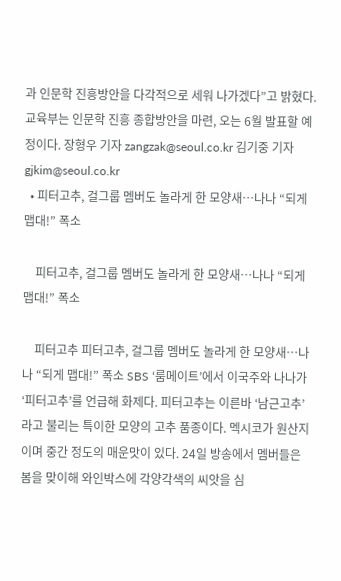과 인문학 진흥방안을 다각적으로 세워 나가겠다”고 밝혔다. 교육부는 인문학 진흥 종합방안을 마련, 오는 6월 발표할 예정이다. 장형우 기자 zangzak@seoul.co.kr 김기중 기자 gjkim@seoul.co.kr
  • 피터고추, 걸그룹 멤버도 놀라게 한 모양새…나나 “되게 맵대!” 폭소

    피터고추, 걸그룹 멤버도 놀라게 한 모양새…나나 “되게 맵대!” 폭소

    피터고추 피터고추, 걸그룹 멤버도 놀라게 한 모양새…나나 “되게 맵대!” 폭소 SBS ‘룸메이트’에서 이국주와 나나가 ‘피터고추’를 언급해 화제다. 피터고추는 이른바 ‘남근고추’라고 불리는 특이한 모양의 고추 품종이다. 멕시코가 원산지이며 중간 정도의 매운맛이 있다. 24일 방송에서 멤버들은 봄을 맞이해 와인박스에 각양각색의 씨앗을 심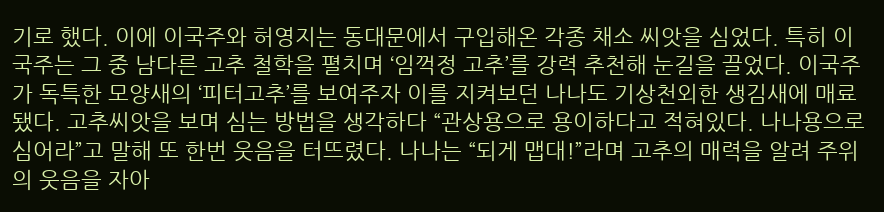기로 했다. 이에 이국주와 허영지는 동대문에서 구입해온 각종 채소 씨앗을 심었다. 특히 이국주는 그 중 남다른 고추 철학을 펼치며 ‘임꺽정 고추’를 강력 추천해 눈길을 끌었다. 이국주가 독특한 모양새의 ‘피터고추’를 보여주자 이를 지켜보던 나나도 기상천외한 생김새에 매료됐다. 고추씨앗을 보며 심는 방법을 생각하다 “관상용으로 용이하다고 적혀있다. 나나용으로 심어라”고 말해 또 한번 웃음을 터뜨렸다. 나나는 “되게 맵대!”라며 고추의 매력을 알려 주위의 웃음을 자아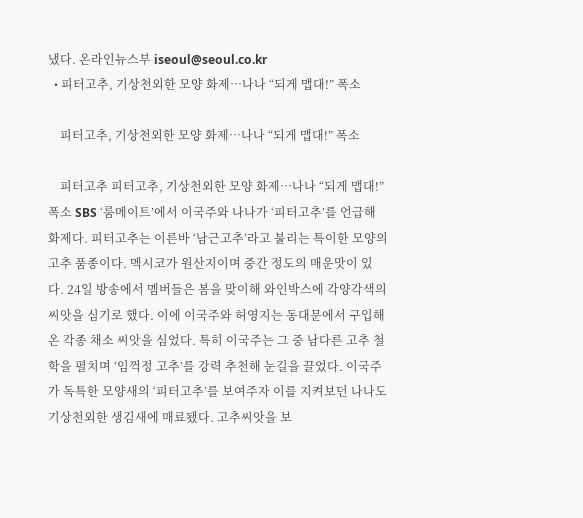냈다. 온라인뉴스부 iseoul@seoul.co.kr
  • 피터고추, 기상천외한 모양 화제…나나 “되게 맵대!” 폭소

    피터고추, 기상천외한 모양 화제…나나 “되게 맵대!” 폭소

    피터고추 피터고추, 기상천외한 모양 화제…나나 “되게 맵대!” 폭소 SBS ‘룸메이트’에서 이국주와 나나가 ‘피터고추’를 언급해 화제다. 피터고추는 이른바 ‘남근고추’라고 불리는 특이한 모양의 고추 품종이다. 멕시코가 원산지이며 중간 정도의 매운맛이 있다. 24일 방송에서 멤버들은 봄을 맞이해 와인박스에 각양각색의 씨앗을 심기로 했다. 이에 이국주와 허영지는 동대문에서 구입해온 각종 채소 씨앗을 심었다. 특히 이국주는 그 중 남다른 고추 철학을 펼치며 ‘임꺽정 고추’를 강력 추천해 눈길을 끌었다. 이국주가 독특한 모양새의 ‘피터고추’를 보여주자 이를 지켜보던 나나도 기상천외한 생김새에 매료됐다. 고추씨앗을 보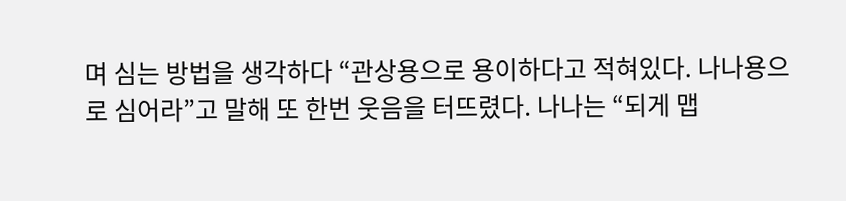며 심는 방법을 생각하다 “관상용으로 용이하다고 적혀있다. 나나용으로 심어라”고 말해 또 한번 웃음을 터뜨렸다. 나나는 “되게 맵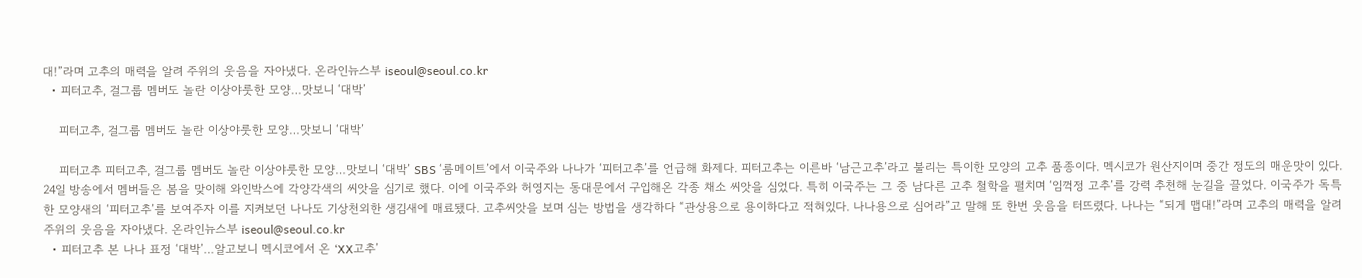대!”라며 고추의 매력을 알려 주위의 웃음을 자아냈다. 온라인뉴스부 iseoul@seoul.co.kr
  • 피터고추, 걸그룹 멤버도 놀란 이상야룻한 모양…맛보니 ‘대박’

    피터고추, 걸그룹 멤버도 놀란 이상야룻한 모양…맛보니 ‘대박’

    피터고추 피터고추, 걸그룹 멤버도 놀란 이상야룻한 모양…맛보니 ‘대박’ SBS ‘룸메이트’에서 이국주와 나나가 ‘피터고추’를 언급해 화제다. 피터고추는 이른바 ‘남근고추’라고 불리는 특이한 모양의 고추 품종이다. 멕시코가 원산지이며 중간 정도의 매운맛이 있다. 24일 방송에서 멤버들은 봄을 맞이해 와인박스에 각양각색의 씨앗을 심기로 했다. 이에 이국주와 허영지는 동대문에서 구입해온 각종 채소 씨앗을 심었다. 특히 이국주는 그 중 남다른 고추 철학을 펼치며 ‘임꺽정 고추’를 강력 추천해 눈길을 끌었다. 이국주가 독특한 모양새의 ‘피터고추’를 보여주자 이를 지켜보던 나나도 기상천외한 생김새에 매료됐다. 고추씨앗을 보며 심는 방법을 생각하다 “관상용으로 용이하다고 적혀있다. 나나용으로 심어라”고 말해 또 한번 웃음을 터뜨렸다. 나나는 “되게 맵대!”라며 고추의 매력을 알려 주위의 웃음을 자아냈다. 온라인뉴스부 iseoul@seoul.co.kr
  • 피터고추 본 나나 표정 ‘대박’…알고보니 멕시코에서 온 ‘XX고추’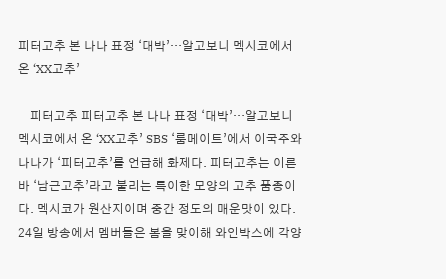피터고추 본 나나 표정 ‘대박’…알고보니 멕시코에서 온 ‘XX고추’

    피터고추 피터고추 본 나나 표정 ‘대박’…알고보니 멕시코에서 온 ‘XX고추’ SBS ‘룸메이트’에서 이국주와 나나가 ‘피터고추’를 언급해 화제다. 피터고추는 이른바 ‘남근고추’라고 불리는 특이한 모양의 고추 품종이다. 멕시코가 원산지이며 중간 정도의 매운맛이 있다. 24일 방송에서 멤버들은 봄을 맞이해 와인박스에 각양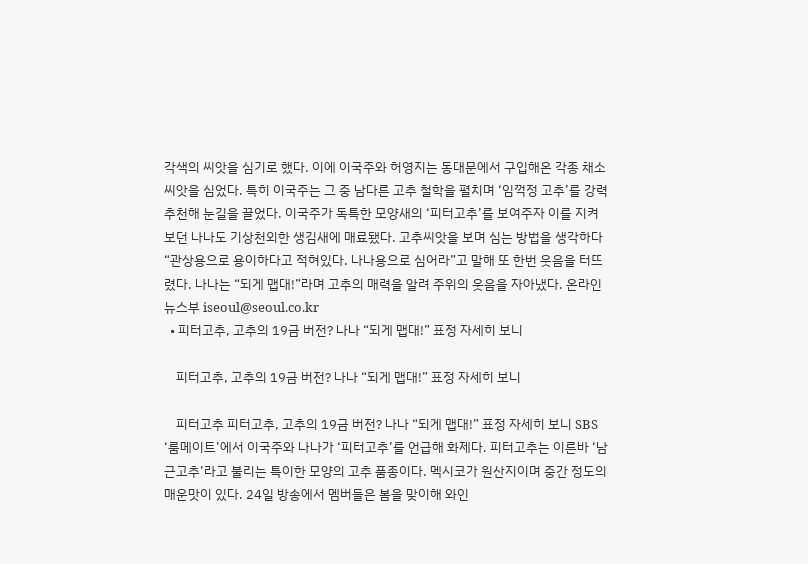각색의 씨앗을 심기로 했다. 이에 이국주와 허영지는 동대문에서 구입해온 각종 채소 씨앗을 심었다. 특히 이국주는 그 중 남다른 고추 철학을 펼치며 ‘임꺽정 고추’를 강력 추천해 눈길을 끌었다. 이국주가 독특한 모양새의 ‘피터고추’를 보여주자 이를 지켜보던 나나도 기상천외한 생김새에 매료됐다. 고추씨앗을 보며 심는 방법을 생각하다 “관상용으로 용이하다고 적혀있다. 나나용으로 심어라”고 말해 또 한번 웃음을 터뜨렸다. 나나는 “되게 맵대!”라며 고추의 매력을 알려 주위의 웃음을 자아냈다. 온라인뉴스부 iseoul@seoul.co.kr
  • 피터고추, 고추의 19금 버전? 나나 “되게 맵대!” 표정 자세히 보니

    피터고추, 고추의 19금 버전? 나나 “되게 맵대!” 표정 자세히 보니

    피터고추 피터고추, 고추의 19금 버전? 나나 “되게 맵대!” 표정 자세히 보니 SBS ‘룸메이트’에서 이국주와 나나가 ‘피터고추’를 언급해 화제다. 피터고추는 이른바 ‘남근고추’라고 불리는 특이한 모양의 고추 품종이다. 멕시코가 원산지이며 중간 정도의 매운맛이 있다. 24일 방송에서 멤버들은 봄을 맞이해 와인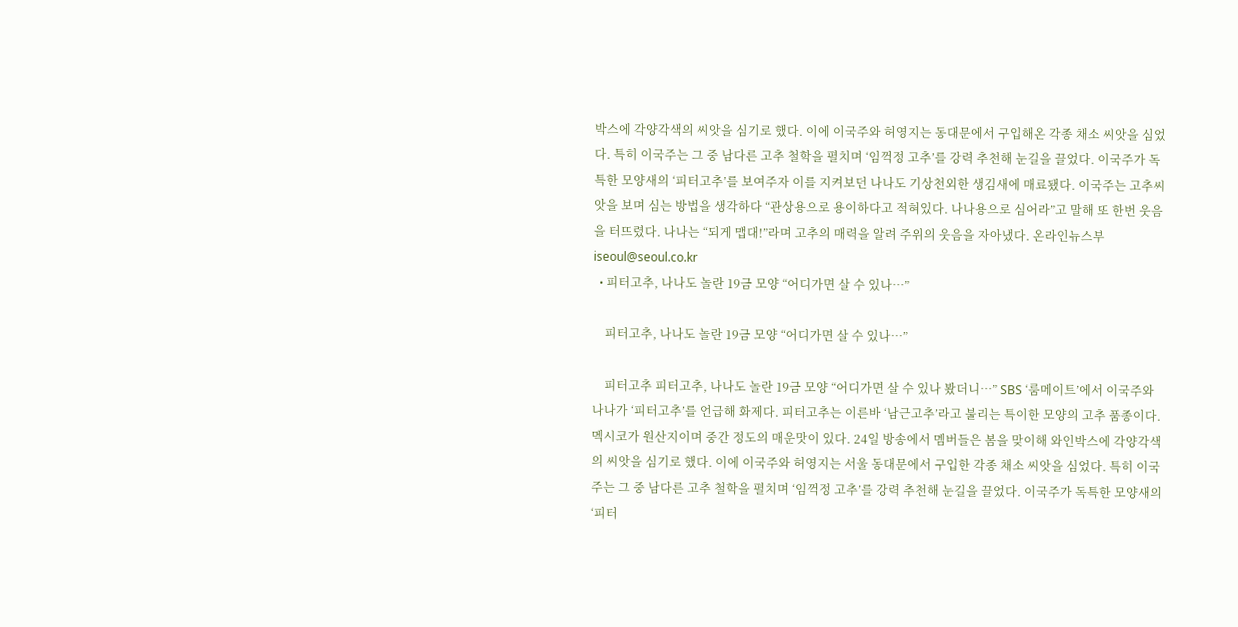박스에 각양각색의 씨앗을 심기로 했다. 이에 이국주와 허영지는 동대문에서 구입해온 각종 채소 씨앗을 심었다. 특히 이국주는 그 중 남다른 고추 철학을 펼치며 ‘임꺽정 고추’를 강력 추천해 눈길을 끌었다. 이국주가 독특한 모양새의 ‘피터고추’를 보여주자 이를 지켜보던 나나도 기상천외한 생김새에 매료됐다. 이국주는 고추씨앗을 보며 심는 방법을 생각하다 “관상용으로 용이하다고 적혀있다. 나나용으로 심어라”고 말해 또 한번 웃음을 터뜨렸다. 나나는 “되게 맵대!”라며 고추의 매력을 알려 주위의 웃음을 자아냈다. 온라인뉴스부 iseoul@seoul.co.kr
  • 피터고추, 나나도 놀란 19금 모양 “어디가면 살 수 있나…”

    피터고추, 나나도 놀란 19금 모양 “어디가면 살 수 있나…”

    피터고추 피터고추, 나나도 놀란 19금 모양 “어디가면 살 수 있나 봤더니…” SBS ‘룸메이트’에서 이국주와 나나가 ‘피터고추’를 언급해 화제다. 피터고추는 이른바 ‘남근고추’라고 불리는 특이한 모양의 고추 품종이다. 멕시코가 원산지이며 중간 정도의 매운맛이 있다. 24일 방송에서 멤버들은 봄을 맞이해 와인박스에 각양각색의 씨앗을 심기로 했다. 이에 이국주와 허영지는 서울 동대문에서 구입한 각종 채소 씨앗을 심었다. 특히 이국주는 그 중 남다른 고추 철학을 펼치며 ‘임꺽정 고추’를 강력 추천해 눈길을 끌었다. 이국주가 독특한 모양새의 ‘피터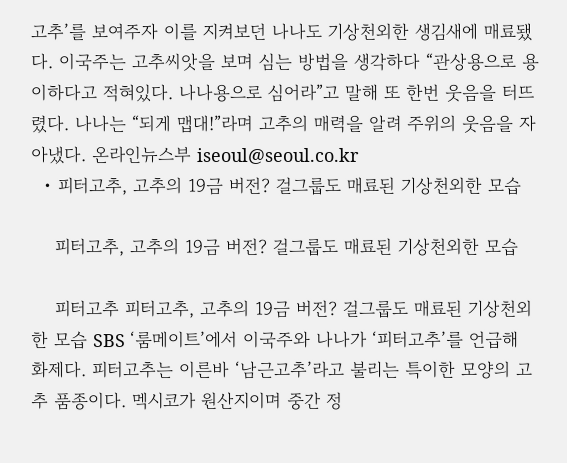고추’를 보여주자 이를 지켜보던 나나도 기상천외한 생김새에 매료됐다. 이국주는 고추씨앗을 보며 심는 방법을 생각하다 “관상용으로 용이하다고 적혀있다. 나나용으로 심어라”고 말해 또 한번 웃음을 터뜨렸다. 나나는 “되게 맵대!”라며 고추의 매력을 알려 주위의 웃음을 자아냈다. 온라인뉴스부 iseoul@seoul.co.kr
  • 피터고추, 고추의 19금 버전? 걸그룹도 매료된 기상천외한 모습

    피터고추, 고추의 19금 버전? 걸그룹도 매료된 기상천외한 모습

    피터고추 피터고추, 고추의 19금 버전? 걸그룹도 매료된 기상천외한 모습 SBS ‘룸메이트’에서 이국주와 나나가 ‘피터고추’를 언급해 화제다. 피터고추는 이른바 ‘남근고추’라고 불리는 특이한 모양의 고추 품종이다. 멕시코가 원산지이며 중간 정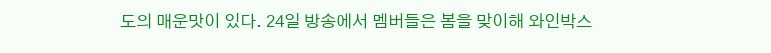도의 매운맛이 있다. 24일 방송에서 멤버들은 봄을 맞이해 와인박스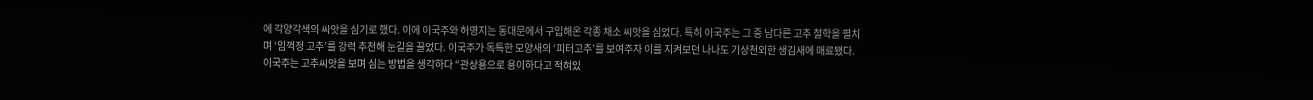에 각양각색의 씨앗을 심기로 했다. 이에 이국주와 허영지는 동대문에서 구입해온 각종 채소 씨앗을 심었다. 특히 이국주는 그 중 남다른 고추 철학을 펼치며 ‘임꺽정 고추’를 강력 추천해 눈길을 끌었다. 이국주가 독특한 모양새의 ‘피터고추’를 보여주자 이를 지켜보던 나나도 기상천외한 생김새에 매료됐다. 이국주는 고추씨앗을 보며 심는 방법을 생각하다 “관상용으로 용이하다고 적혀있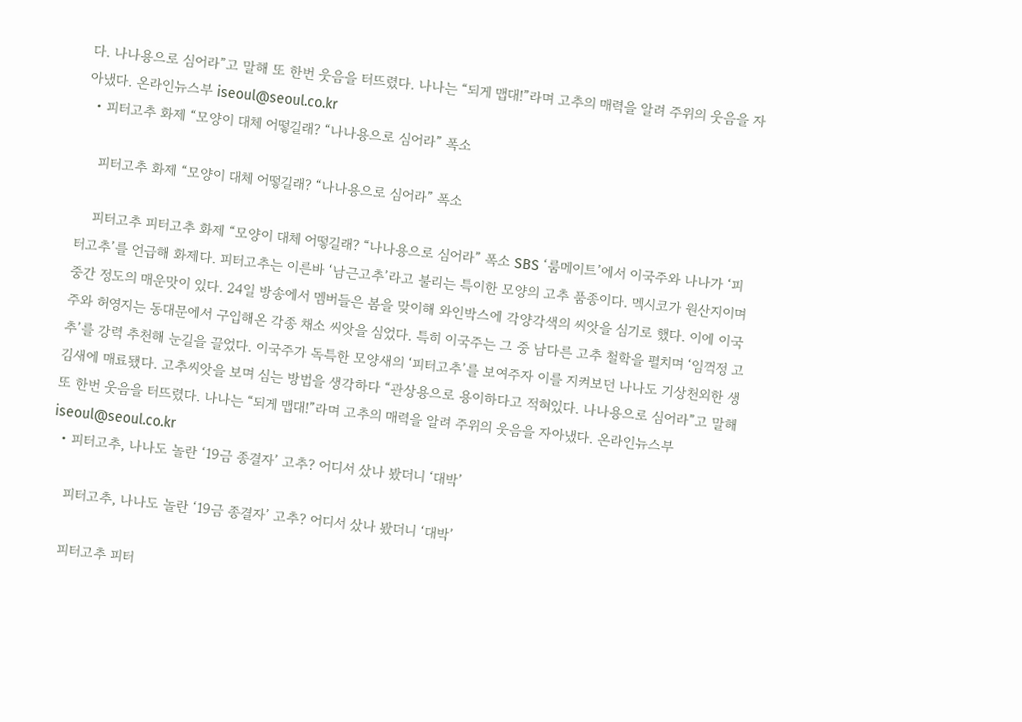다. 나나용으로 심어라”고 말해 또 한번 웃음을 터뜨렸다. 나나는 “되게 맵대!”라며 고추의 매력을 알려 주위의 웃음을 자아냈다. 온라인뉴스부 iseoul@seoul.co.kr
  • 피터고추 화제 “모양이 대체 어떻길래? “나나용으로 심어라” 폭소

    피터고추 화제 “모양이 대체 어떻길래? “나나용으로 심어라” 폭소

    피터고추 피터고추 화제 “모양이 대체 어떻길래? “나나용으로 심어라” 폭소 SBS ‘룸메이트’에서 이국주와 나나가 ‘피터고추’를 언급해 화제다. 피터고추는 이른바 ‘남근고추’라고 불리는 특이한 모양의 고추 품종이다. 멕시코가 원산지이며 중간 정도의 매운맛이 있다. 24일 방송에서 멤버들은 봄을 맞이해 와인박스에 각양각색의 씨앗을 심기로 했다. 이에 이국주와 허영지는 동대문에서 구입해온 각종 채소 씨앗을 심었다. 특히 이국주는 그 중 남다른 고추 철학을 펼치며 ‘임꺽정 고추’를 강력 추천해 눈길을 끌었다. 이국주가 독특한 모양새의 ‘피터고추’를 보여주자 이를 지켜보던 나나도 기상천외한 생김새에 매료됐다. 고추씨앗을 보며 심는 방법을 생각하다 “관상용으로 용이하다고 적혀있다. 나나용으로 심어라”고 말해 또 한번 웃음을 터뜨렸다. 나나는 “되게 맵대!”라며 고추의 매력을 알려 주위의 웃음을 자아냈다. 온라인뉴스부 iseoul@seoul.co.kr
  • 피터고추, 나나도 놀란 ‘19금 종결자’ 고추? 어디서 샀나 봤더니 ‘대박’

    피터고추, 나나도 놀란 ‘19금 종결자’ 고추? 어디서 샀나 봤더니 ‘대박’

    피터고추 피터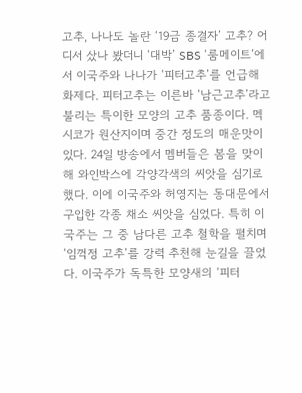고추, 나나도 놀란 ‘19금 종결자’ 고추? 어디서 샀나 봤더니 ‘대박’ SBS ‘룸메이트’에서 이국주와 나나가 ‘피터고추’를 언급해 화제다. 피터고추는 이른바 ‘남근고추’라고 불리는 특이한 모양의 고추 품종이다. 멕시코가 원산지이며 중간 정도의 매운맛이 있다. 24일 방송에서 멤버들은 봄을 맞이해 와인박스에 각양각색의 씨앗을 심기로 했다. 이에 이국주와 허영지는 동대문에서 구입한 각종 채소 씨앗을 심었다. 특히 이국주는 그 중 남다른 고추 철학을 펼치며 ‘임꺽정 고추’를 강력 추천해 눈길을 끌었다. 이국주가 독특한 모양새의 ‘피터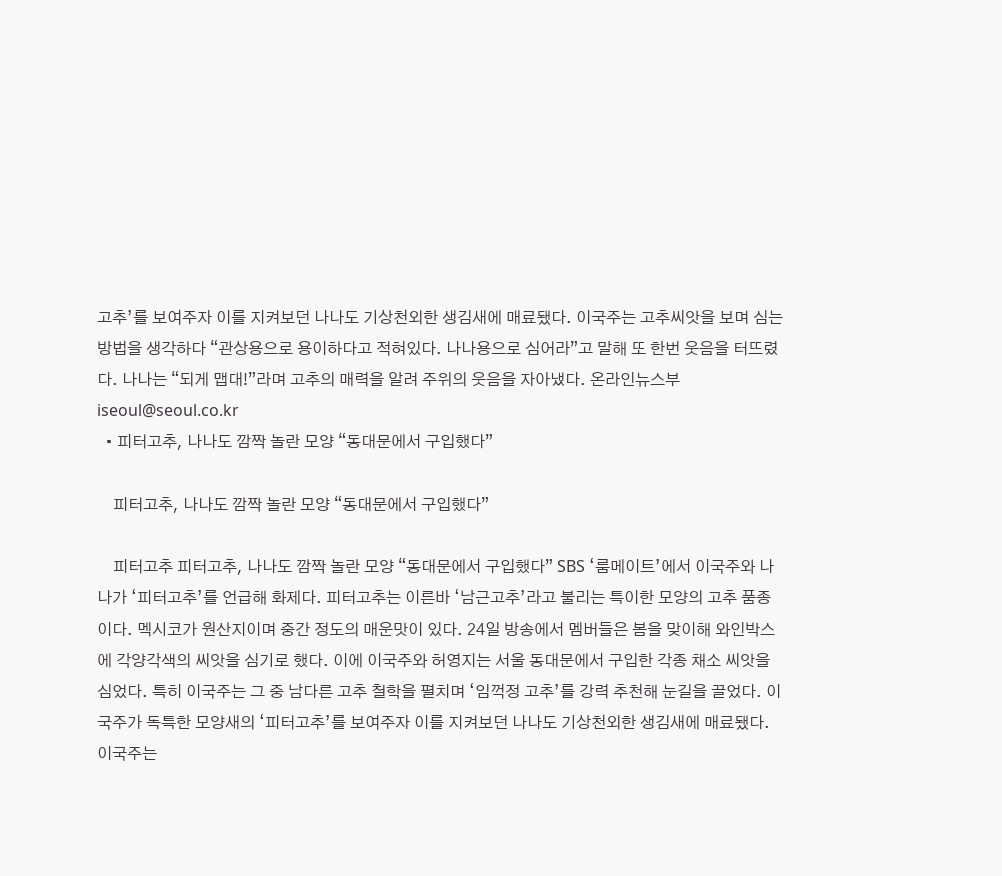고추’를 보여주자 이를 지켜보던 나나도 기상천외한 생김새에 매료됐다. 이국주는 고추씨앗을 보며 심는 방법을 생각하다 “관상용으로 용이하다고 적혀있다. 나나용으로 심어라”고 말해 또 한번 웃음을 터뜨렸다. 나나는 “되게 맵대!”라며 고추의 매력을 알려 주위의 웃음을 자아냈다. 온라인뉴스부 iseoul@seoul.co.kr
  • 피터고추, 나나도 깜짝 놀란 모양 “동대문에서 구입했다”

    피터고추, 나나도 깜짝 놀란 모양 “동대문에서 구입했다”

    피터고추 피터고추, 나나도 깜짝 놀란 모양 “동대문에서 구입했다” SBS ‘룸메이트’에서 이국주와 나나가 ‘피터고추’를 언급해 화제다. 피터고추는 이른바 ‘남근고추’라고 불리는 특이한 모양의 고추 품종이다. 멕시코가 원산지이며 중간 정도의 매운맛이 있다. 24일 방송에서 멤버들은 봄을 맞이해 와인박스에 각양각색의 씨앗을 심기로 했다. 이에 이국주와 허영지는 서울 동대문에서 구입한 각종 채소 씨앗을 심었다. 특히 이국주는 그 중 남다른 고추 철학을 펼치며 ‘임꺽정 고추’를 강력 추천해 눈길을 끌었다. 이국주가 독특한 모양새의 ‘피터고추’를 보여주자 이를 지켜보던 나나도 기상천외한 생김새에 매료됐다. 이국주는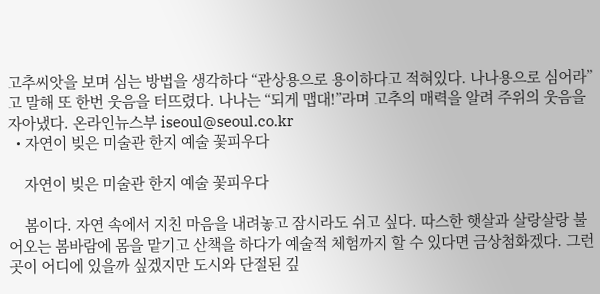고추씨앗을 보며 심는 방법을 생각하다 “관상용으로 용이하다고 적혀있다. 나나용으로 심어라”고 말해 또 한번 웃음을 터뜨렸다. 나나는 “되게 맵대!”라며 고추의 매력을 알려 주위의 웃음을 자아냈다. 온라인뉴스부 iseoul@seoul.co.kr
  • 자연이 빚은 미술관 한지 예술 꽃피우다

    자연이 빚은 미술관 한지 예술 꽃피우다

    봄이다. 자연 속에서 지친 마음을 내려놓고 잠시라도 쉬고 싶다. 따스한 햇살과 살랑살랑 불어오는 봄바람에 몸을 맡기고 산책을 하다가 예술적 체험까지 할 수 있다면 금상첨화겠다. 그런 곳이 어디에 있을까 싶겠지만 도시와 단절된 깊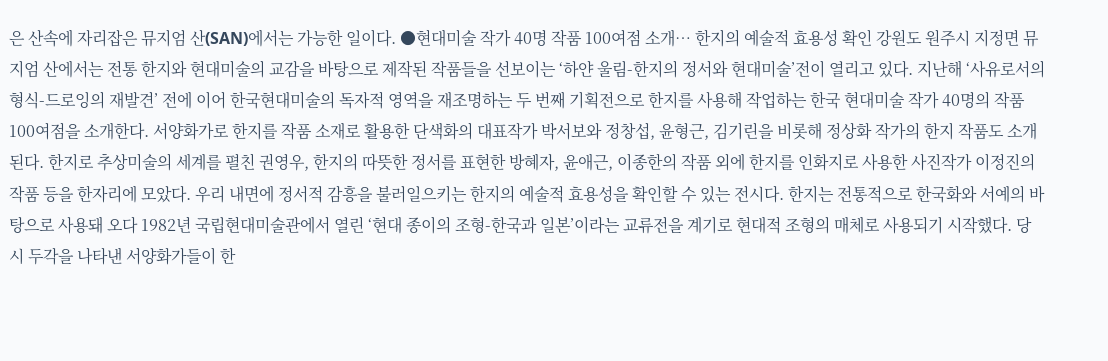은 산속에 자리잡은 뮤지엄 산(SAN)에서는 가능한 일이다. ●현대미술 작가 40명 작품 100여점 소개… 한지의 예술적 효용성 확인 강원도 원주시 지정면 뮤지엄 산에서는 전통 한지와 현대미술의 교감을 바탕으로 제작된 작품들을 선보이는 ‘하얀 울림-한지의 정서와 현대미술’전이 열리고 있다. 지난해 ‘사유로서의 형식-드로잉의 재발견’ 전에 이어 한국현대미술의 독자적 영역을 재조명하는 두 번째 기획전으로 한지를 사용해 작업하는 한국 현대미술 작가 40명의 작품 100여점을 소개한다. 서양화가로 한지를 작품 소재로 활용한 단색화의 대표작가 박서보와 정창섭, 윤형근, 김기린을 비롯해 정상화 작가의 한지 작품도 소개된다. 한지로 추상미술의 세계를 펼친 권영우, 한지의 따뜻한 정서를 표현한 방혜자, 윤애근, 이종한의 작품 외에 한지를 인화지로 사용한 사진작가 이정진의 작품 등을 한자리에 모았다. 우리 내면에 정서적 감흥을 불러일으키는 한지의 예술적 효용성을 확인할 수 있는 전시다. 한지는 전통적으로 한국화와 서예의 바탕으로 사용돼 오다 1982년 국립현대미술관에서 열린 ‘현대 종이의 조형-한국과 일본’이라는 교류전을 계기로 현대적 조형의 매체로 사용되기 시작했다. 당시 두각을 나타낸 서양화가들이 한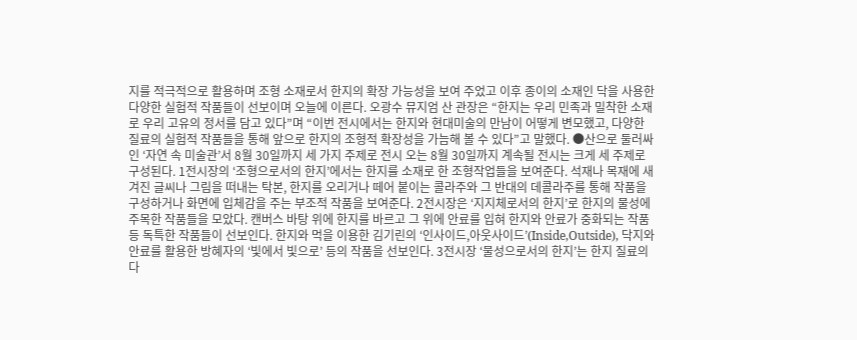지를 적극적으로 활용하며 조형 소재로서 한지의 확장 가능성을 보여 주었고 이후 종이의 소재인 닥을 사용한 다양한 실험적 작품들이 선보이며 오늘에 이른다. 오광수 뮤지엄 산 관장은 “한지는 우리 민족과 밀착한 소재로 우리 고유의 정서를 담고 있다”며 “이번 전시에서는 한지와 현대미술의 만남이 어떻게 변모했고, 다양한 질료의 실험적 작품들을 통해 앞으로 한지의 조형적 확장성을 가늠해 볼 수 있다”고 말했다. ●산으로 둘러싸인 ‘자연 속 미술관’서 8월 30일까지 세 가지 주제로 전시 오는 8월 30일까지 계속될 전시는 크게 세 주제로 구성된다. 1전시장의 ‘조형으로서의 한지’에서는 한지를 소재로 한 조형작업들을 보여준다. 석재나 목재에 새겨진 글씨나 그림을 떠내는 탁본, 한지를 오리거나 떼어 붙이는 콜라주와 그 반대의 데콜라주를 통해 작품을 구성하거나 화면에 입체감을 주는 부조적 작품을 보여준다. 2전시장은 ‘지지체로서의 한지’로 한지의 물성에 주목한 작품들을 모았다. 캔버스 바탕 위에 한지를 바르고 그 위에 안료를 입혀 한지와 안료가 중화되는 작품 등 독특한 작품들이 선보인다. 한지와 먹을 이용한 김기린의 ‘인사이드,아웃사이드’(Inside,Outside), 닥지와 안료를 활용한 방혜자의 ‘빛에서 빛으로’ 등의 작품을 선보인다. 3전시장 ‘물성으로서의 한지’는 한지 질료의 다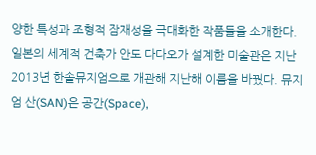양한 특성과 조형적 잠재성을 극대화한 작품들을 소개한다. 일본의 세계적 건축가 안도 다다오가 설계한 미술관은 지난 2013년 한솔뮤지엄으로 개관해 지난해 이름을 바꿨다. 뮤지엄 산(SAN)은 공간(Space),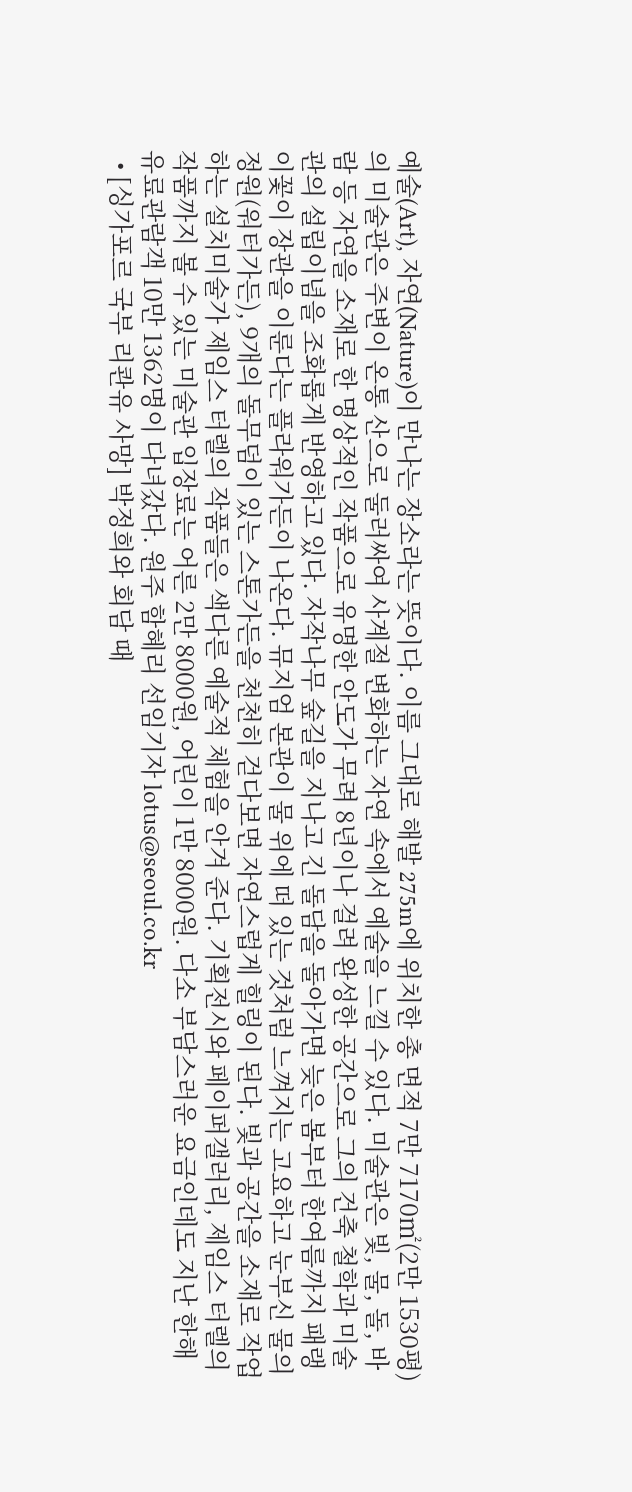예술(Art), 자연(Nature)이 만나는 장소라는 뜻이다. 이름 그대로 해발 275m에 위치한 총 면적 7만 7170㎡(2만 1530평)의 미술관은 주변이 온통 산으로 둘러싸여 사계절 변화하는 자연 속에서 예술을 느낄 수 있다. 미술관은 빛, 물, 돌, 바람 등 자연을 소재로 한 명상적인 작품으로 유명한 안도가 무려 8년이나 걸려 완성한 공간으로 그의 건축 철학과 미술관의 설립이념을 조화롭게 반영하고 있다. 자작나무 숲길을 지나고 긴 돌담을 돌아가면 늦은 봄부터 한여름까지 패랭이꽃이 장관을 이룬다는 플라워가든이 나온다. 뮤지엄 본관이 물 위에 떠 있는 것처럼 느껴지는 고요하고 눈부신 물의 정원(워터가든), 9개의 돌무덤이 있는 스톤가든을 천천히 걷다보면 자연스럽게 힐링이 된다. 빛과 공간을 소재로 작업하는 설치미술가 제임스 터렐의 작품들은 색다른 예술적 체험을 안겨 준다. 기획전시와 페이퍼갤러리, 제임스 터렐의 작품까지 볼 수 있는 미술관 입장료는 어른 2만 8000원, 어린이 1만 8000원. 다소 부담스러운 요금인데도 지난 한해 유료관람객 10만 1362명이 다녀갔다. 원주 함혜리 선임기자 lotus@seoul.co.kr
  • [싱가포르 국부 리콴유 사망] 박정희와 회담 때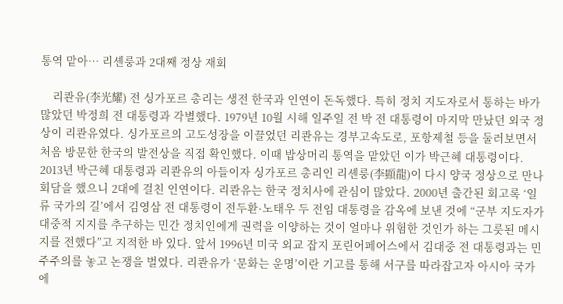통역 맡아… 리셴룽과 2대째 정상 재회

    리콴유(李光耀) 전 싱가포르 총리는 생전 한국과 인연이 돈독했다. 특히 정치 지도자로서 통하는 바가 많았던 박정희 전 대통령과 각별했다. 1979년 10월 시해 일주일 전 박 전 대통령이 마지막 만났던 외국 정상이 리콴유였다. 싱가포르의 고도성장을 이끌었던 리콴유는 경부고속도로, 포항제철 등을 둘러보면서 처음 방문한 한국의 발전상을 직접 확인했다. 이때 밥상머리 통역을 맡았던 이가 박근혜 대통령이다. 2013년 박근혜 대통령과 리콴유의 아들이자 싱가포르 총리인 리셴룽(李顯龍)이 다시 양국 정상으로 만나 회담을 했으니 2대에 걸친 인연이다. 리콴유는 한국 정치사에 관심이 많았다. 2000년 출간된 회고록 ‘일류 국가의 길’에서 김영삼 전 대통령이 전두환·노태우 두 전임 대통령을 감옥에 보낸 것에 “군부 지도자가 대중적 지지를 추구하는 민간 정치인에게 권력을 이양하는 것이 얼마나 위험한 것인가 하는 그릇된 메시지를 전했다”고 지적한 바 있다. 앞서 1996년 미국 외교 잡지 포린어페어스에서 김대중 전 대통령과는 민주주의를 놓고 논쟁을 벌였다. 리콴유가 ‘문화는 운명’이란 기고를 통해 서구를 따라잡고자 아시아 국가에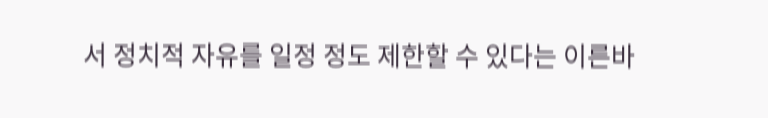서 정치적 자유를 일정 정도 제한할 수 있다는 이른바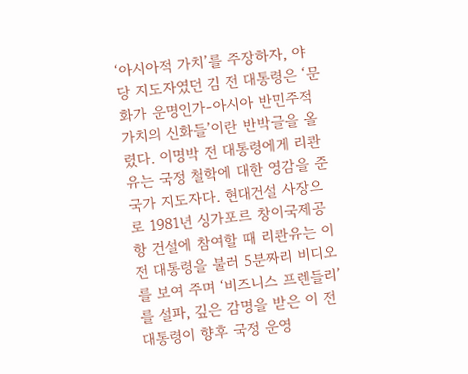‘아시아적 가치’를 주장하자, 야당 지도자였던 김 전 대통령은 ‘문화가 운명인가-아시아 반민주적 가치의 신화들’이란 반박글을 올렸다. 이명박 전 대통령에게 리콴유는 국정 철학에 대한 영감을 준 국가 지도자다. 현대건설 사장으로 1981년 싱가포르 창이국제공항 건설에 참여할 때 리콴유는 이 전 대통령을 불러 5분짜리 비디오를 보여 주며 ‘비즈니스 프렌들리’를 설파, 깊은 감명을 받은 이 전 대통령이 향후 국정 운영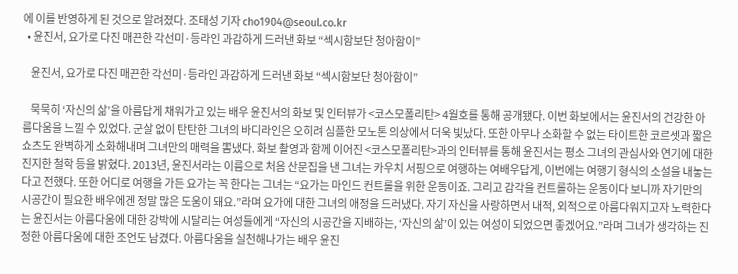에 이를 반영하게 된 것으로 알려졌다. 조태성 기자 cho1904@seoul.co.kr
  • 윤진서, 요가로 다진 매끈한 각선미·등라인 과감하게 드러낸 화보 “섹시함보단 청아함이”

    윤진서, 요가로 다진 매끈한 각선미·등라인 과감하게 드러낸 화보 “섹시함보단 청아함이”

    묵묵히 ‘자신의 삶’을 아름답게 채워가고 있는 배우 윤진서의 화보 및 인터뷰가 <코스모폴리탄> 4월호를 통해 공개됐다. 이번 화보에서는 윤진서의 건강한 아름다움을 느낄 수 있었다. 군살 없이 탄탄한 그녀의 바디라인은 오히려 심플한 모노톤 의상에서 더욱 빛났다. 또한 아무나 소화할 수 없는 타이트한 코르셋과 짧은 쇼츠도 완벽하게 소화해내며 그녀만의 매력을 뽐냈다. 화보 촬영과 함께 이어진 <코스모폴리탄>과의 인터뷰를 통해 윤진서는 평소 그녀의 관심사와 연기에 대한 진지한 철학 등을 밝혔다. 2013년, 윤진서라는 이름으로 처음 산문집을 낸 그녀는 카우치 서핑으로 여행하는 여배우답게, 이번에는 여행기 형식의 소설을 내놓는다고 전했다. 또한 어디로 여행을 가든 요가는 꼭 한다는 그녀는 “요가는 마인드 컨트롤을 위한 운동이죠. 그리고 감각을 컨트롤하는 운동이다 보니까 자기만의 시공간이 필요한 배우에겐 정말 많은 도움이 돼요.”라며 요가에 대한 그녀의 애정을 드러냈다. 자기 자신을 사랑하면서 내적, 외적으로 아름다워지고자 노력한다는 윤진서는 아름다움에 대한 강박에 시달리는 여성들에게 “자신의 시공간을 지배하는, ‘자신의 삶’이 있는 여성이 되었으면 좋겠어요.”라며 그녀가 생각하는 진정한 아름다움에 대한 조언도 남겼다. 아름다움을 실천해나가는 배우 윤진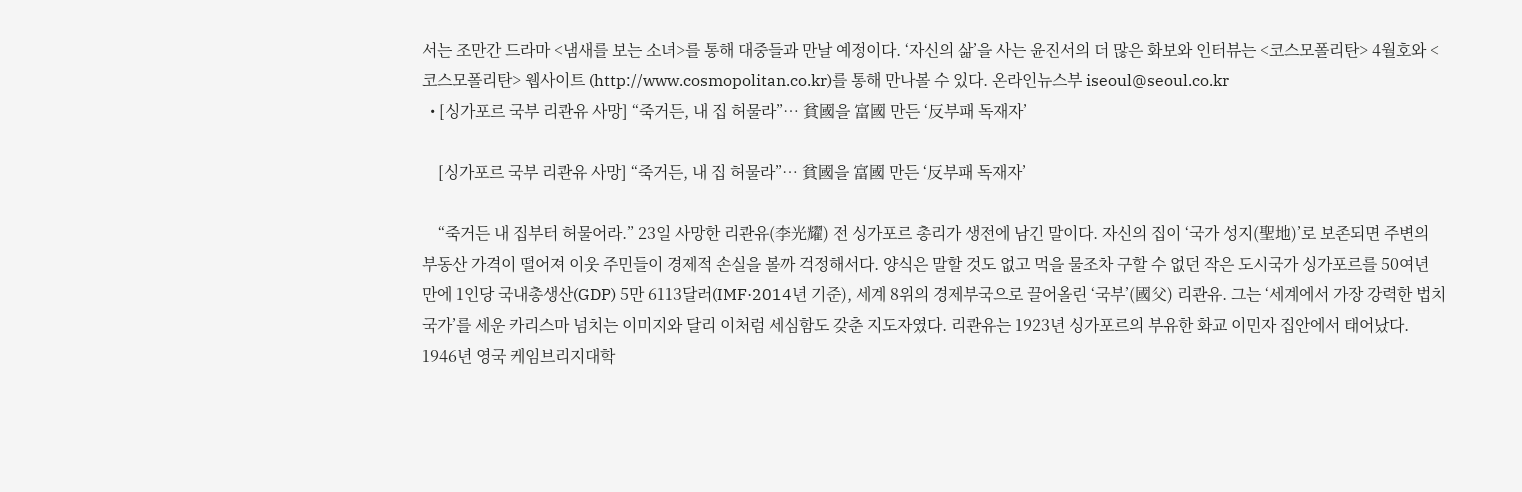서는 조만간 드라마 <냄새를 보는 소녀>를 통해 대중들과 만날 예정이다. ‘자신의 삶’을 사는 윤진서의 더 많은 화보와 인터뷰는 <코스모폴리탄> 4월호와 <코스모폴리탄> 웹사이트 (http://www.cosmopolitan.co.kr)를 통해 만나볼 수 있다. 온라인뉴스부 iseoul@seoul.co.kr
  • [싱가포르 국부 리콴유 사망] “죽거든, 내 집 허물라”… 貧國을 富國 만든 ‘反부패 독재자’

    [싱가포르 국부 리콴유 사망] “죽거든, 내 집 허물라”… 貧國을 富國 만든 ‘反부패 독재자’

    “죽거든 내 집부터 허물어라.” 23일 사망한 리콴유(李光耀) 전 싱가포르 총리가 생전에 남긴 말이다. 자신의 집이 ‘국가 성지(聖地)’로 보존되면 주변의 부동산 가격이 떨어져 이웃 주민들이 경제적 손실을 볼까 걱정해서다. 양식은 말할 것도 없고 먹을 물조차 구할 수 없던 작은 도시국가 싱가포르를 50여년 만에 1인당 국내총생산(GDP) 5만 6113달러(IMF·2014년 기준), 세계 8위의 경제부국으로 끌어올린 ‘국부’(國父) 리콴유. 그는 ‘세계에서 가장 강력한 법치국가’를 세운 카리스마 넘치는 이미지와 달리 이처럼 세심함도 갖춘 지도자였다. 리콴유는 1923년 싱가포르의 부유한 화교 이민자 집안에서 태어났다. 1946년 영국 케임브리지대학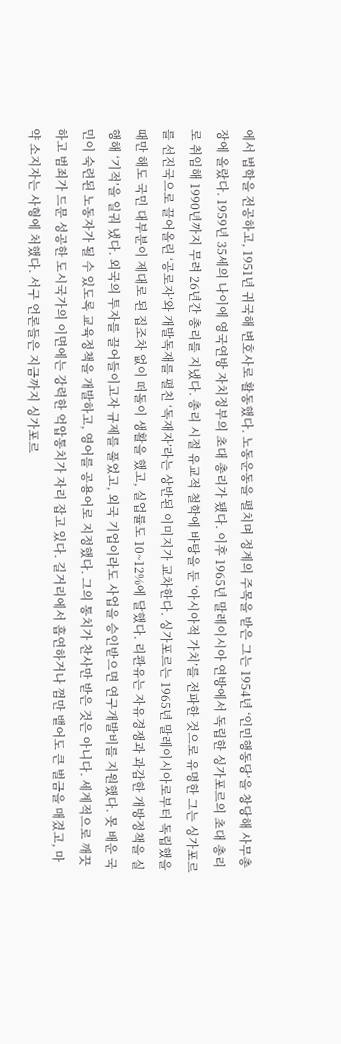에서 법학을 전공하고, 1951년 귀국해 변호사로 활동했다. 노동운동을 펼치며 정계의 주목을 받은 그는 1954년 ‘인민행동당’을 창당해 사무총장에 올랐다. 1959년 35세의 나이에 영국연방 자치정부의 초대 총리가 됐다. 이후 1965년 말레이시아 연방에서 독립한 싱가포르의 초대 총리로 취임해 1990년까지 무려 26년간 총리를 지냈다. 총리 시절 유교적 철학에 바탕을 둔 ‘아시아적 가치’를 전파한 것으로 유명한 그는 싱가포르를 선진국으로 끌어올린 ‘공로자’와 개발독재를 펼친 ‘독재자’라는 상반된 이미지가 교차한다. 싱가포르는 1965년 말레이시아로부터 독립했을 때만 해도 국민 대부분이 제대로 된 집조차 없이 떠돌이 생활을 했고, 실업률도 10~12%에 달했다. 리콴유는 자유경쟁과 과감한 개방정책을 실행해 ‘기적’을 일궈 냈다. 외국의 투자를 끌어들이고자 규제를 풀었고, 외국 기업이라도 사업을 승인받으면 연구개발비를 지원했다. 못 배운 국민이 숙련된 노동자가 될 수 있도록 교육정책을 개발하고, 영어를 공용어로 지정했다. 그의 통치가 찬사만 받은 것은 아니다. 세계적으로 깨끗하고 범죄가 드문 성공한 도시국가의 이면에는 강력한 억압통치가 자리 잡고 있다. 길거리에서 흡연하거나 껌만 뱉어도 큰 벌금을 매겼고, 마약 소지자는 사형에 처했다. 서구 언론들은 지금까지 싱가포르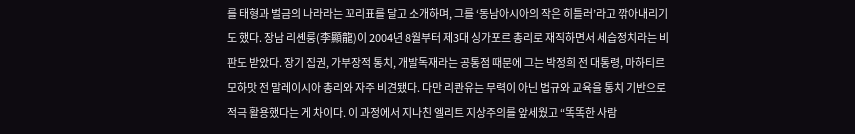를 태형과 벌금의 나라라는 꼬리표를 달고 소개하며, 그를 ‘동남아시아의 작은 히틀러’라고 깎아내리기도 했다. 장남 리셴룽(李顯龍)이 2004년 8월부터 제3대 싱가포르 총리로 재직하면서 세습정치라는 비판도 받았다. 장기 집권, 가부장적 통치, 개발독재라는 공통점 때문에 그는 박정희 전 대통령, 마하티르 모하맛 전 말레이시아 총리와 자주 비견됐다. 다만 리콴유는 무력이 아닌 법규와 교육을 통치 기반으로 적극 활용했다는 게 차이다. 이 과정에서 지나친 엘리트 지상주의를 앞세웠고 “똑똑한 사람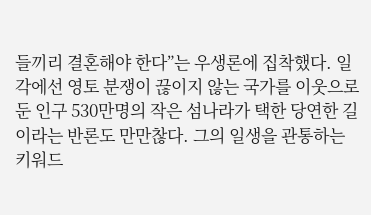들끼리 결혼해야 한다”는 우생론에 집착했다. 일각에선 영토 분쟁이 끊이지 않는 국가를 이웃으로 둔 인구 530만명의 작은 섬나라가 택한 당연한 길이라는 반론도 만만찮다. 그의 일생을 관통하는 키워드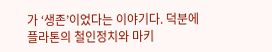가 ‘생존’이었다는 이야기다. 덕분에 플라톤의 철인정치와 마키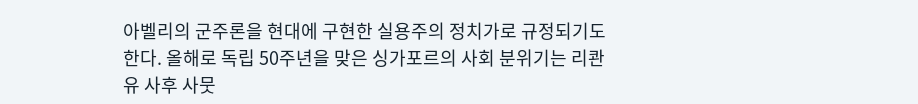아벨리의 군주론을 현대에 구현한 실용주의 정치가로 규정되기도 한다. 올해로 독립 50주년을 맞은 싱가포르의 사회 분위기는 리콴유 사후 사뭇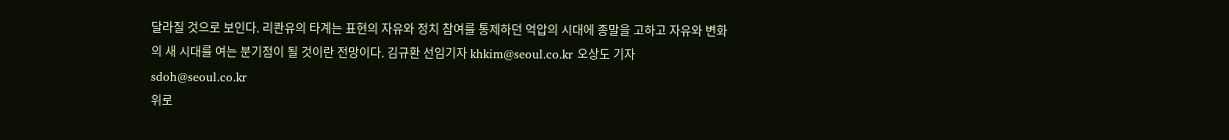달라질 것으로 보인다. 리콴유의 타계는 표현의 자유와 정치 참여를 통제하던 억압의 시대에 종말을 고하고 자유와 변화의 새 시대를 여는 분기점이 될 것이란 전망이다. 김규환 선임기자 khkim@seoul.co.kr 오상도 기자 sdoh@seoul.co.kr
위로